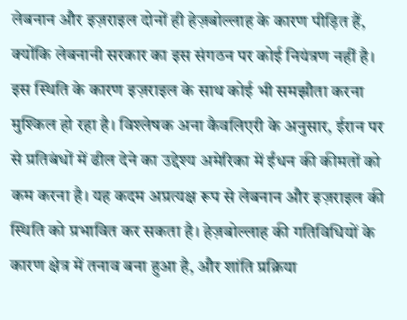लेबनान और इज़राइल दोनों ही हेज़बोल्लाह के कारण पीड़ित हैं, क्योंकि लेबनानी सरकार का इस संगठन पर कोई नियंत्रण नहीं है। इस स्थिति के कारण इज़राइल के साथ कोई भी समझौता करना मुश्किल हो रहा है। विश्लेषक अना कैवलिएरी के अनुसार, ईरान पर से प्रतिबंधों में ढील देने का उद्देश्य अमेरिका में ईंधन की कीमतों को कम करना है। यह कदम अप्रत्यक्ष रूप से लेबनान और इज़राइल की स्थिति को प्रभावित कर सकता है। हेज़बोल्लाह की गतिविधियों के कारण क्षेत्र में तनाव बना हुआ है, और शांति प्रक्रिया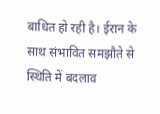बाधित हो रही है। ईरान के साथ संभावित समझौते से स्थिति में बदलाव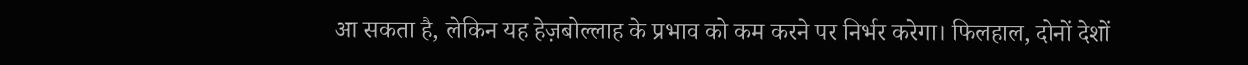आ सकता है, लेकिन यह हेज़बोल्लाह के प्रभाव को कम करने पर निर्भर करेगा। फिलहाल, दोनों देशों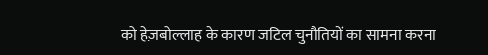को हेज़बोल्लाह के कारण जटिल चुनौतियों का सामना करना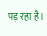पड़ रहा है।